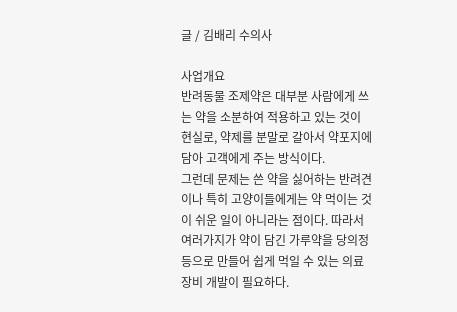글 / 김배리 수의사

사업개요
반려동물 조제약은 대부분 사람에게 쓰는 약을 소분하여 적용하고 있는 것이 현실로, 약제를 분말로 갈아서 약포지에 담아 고객에게 주는 방식이다.
그런데 문제는 쓴 약을 싫어하는 반려견이나 특히 고양이들에게는 약 먹이는 것이 쉬운 일이 아니라는 점이다. 따라서 여러가지가 약이 담긴 가루약을 당의정 등으로 만들어 쉽게 먹일 수 있는 의료장비 개발이 필요하다.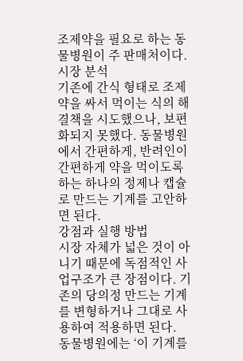조제약을 필요로 하는 동물병원이 주 판매처이다.
시장 분석
기존에 간식 형태로 조제약을 싸서 먹이는 식의 해결책을 시도했으나, 보편화되지 못했다. 동물병원에서 간편하게, 반려인이 간편하게 약을 먹이도록 하는 하나의 정제나 캡슐로 만드는 기계를 고안하면 된다.
강점과 실행 방법
시장 자체가 넓은 것이 아니기 때문에 독점적인 사업구조가 큰 장점이다. 기존의 당의정 만드는 기계를 변형하거나 그대로 사용하여 적용하면 된다.
동물병원에는 ‘이 기계를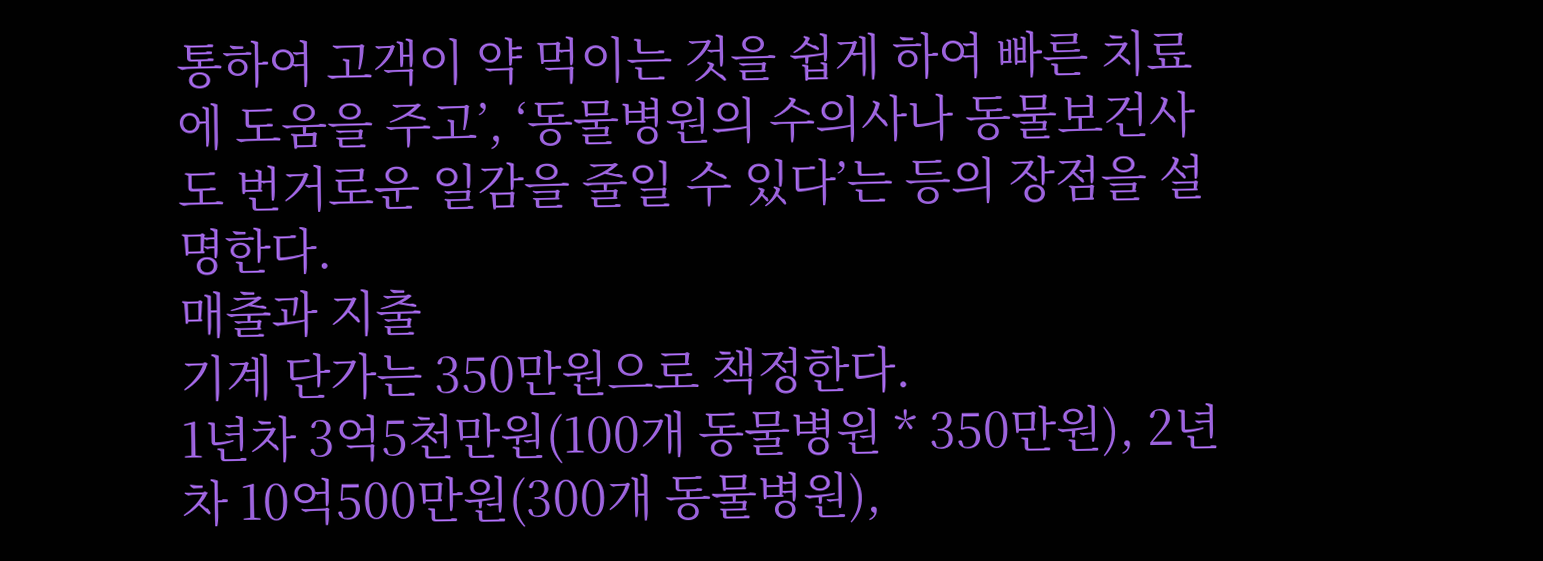통하여 고객이 약 먹이는 것을 쉽게 하여 빠른 치료에 도움을 주고’, ‘동물병원의 수의사나 동물보건사도 번거로운 일감을 줄일 수 있다’는 등의 장점을 설명한다.
매출과 지출
기계 단가는 350만원으로 책정한다.
1년차 3억5천만원(100개 동물병원 * 350만원), 2년차 10억500만원(300개 동물병원),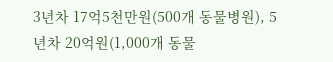3년차 17억5천만원(500개 동물병원), 5년차 20억원(1,000개 동물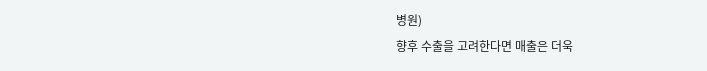병원)
향후 수출을 고려한다면 매출은 더욱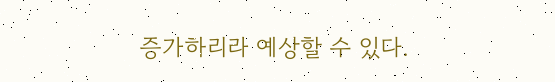증가하리라 예상할 수 있다.